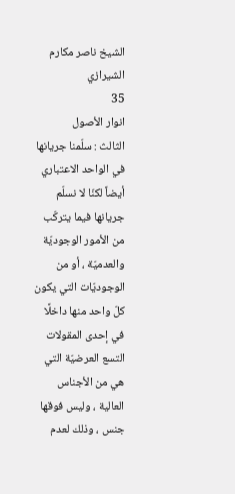الشيخ ناصر مكارم الشيرازي
35
انوار الأصول
الثالث : سلّمنا جريانها في الواحد الاعتباري أيضاً لكنّا لا نسلّم جريانها فيما يتركّب من الأمور الوجوديّة والعدميّة ، أو من الوجوديّات التي يكون كلّ واحد منها داخلًا في إحدى المقولات التسع العرضيّة التي هي من الأجناس العالية ، وليس فوقها جنس ، وذلك لعدم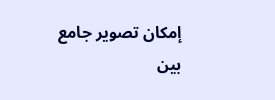إمكان تصوير جامع بين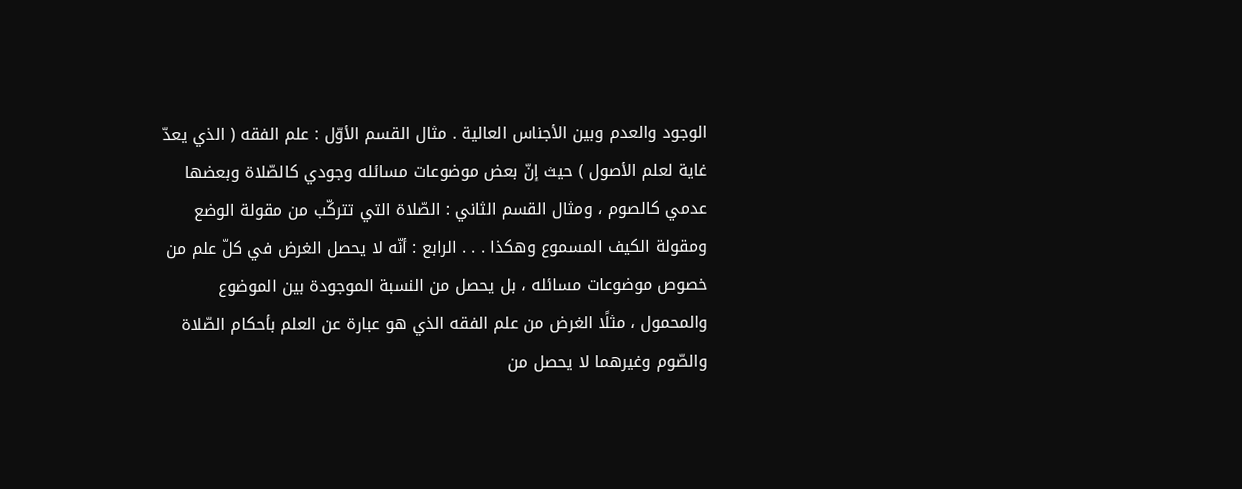الوجود والعدم وبين الأجناس العالية . مثال القسم الأوّل : علم الفقه ( الذي يعدّ غاية لعلم الأصول ) حيث إنّ بعض موضوعات مسائله وجودي كالصّلاة وبعضها عدمي كالصوم ، ومثال القسم الثاني : الصّلاة التي تتركّب من مقولة الوضع ومقولة الكيف المسموع وهكذا . . . الرابع : أنّه لا يحصل الغرض في كلّ علم من خصوص موضوعات مسائله ، بل يحصل من النسبة الموجودة بين الموضوع والمحمول ، مثلًا الغرض من علم الفقه الذي هو عبارة عن العلم بأحكام الصّلاة والصّوم وغيرهما لا يحصل من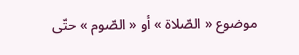موضوع « الصّلاة » أو « الصّوم » حتّى